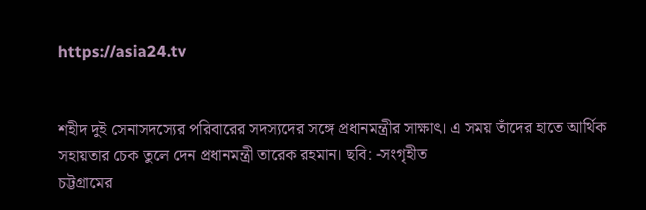https://asia24.tv


শহীদ দুই সেনাসদস্যের পরিবারের সদস্যদের সঙ্গে প্রধানমন্ত্রীর সাক্ষাৎ। এ সময় তাঁদের হাতে আর্থিক সহায়তার চেক তুলে দেন প্রধানমন্ত্রী তারেক রহমান। ছবি: -সংগৃহীত
চট্টগ্রামের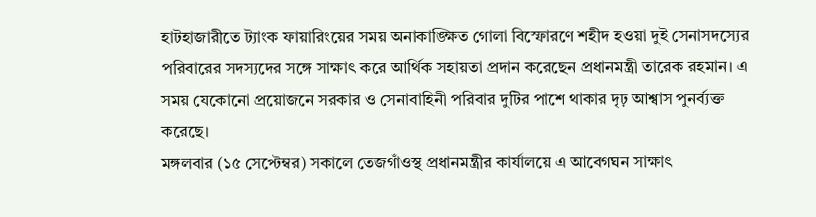হাটহাজারীতে ট্যাংক ফায়ারিংয়ের সময় অনাকাঙ্ক্ষিত গোলা বিস্ফোরণে শহীদ হওয়া দুই সেনাসদস্যের পরিবারের সদস্যদের সঙ্গে সাক্ষাৎ করে আর্থিক সহায়তা প্রদান করেছেন প্রধানমন্ত্রী তারেক রহমান। এ সময় যেকোনো প্রয়োজনে সরকার ও সেনাবাহিনী পরিবার দুটির পাশে থাকার দৃঢ় আশ্বাস পুনর্ব্যক্ত করেছে।
মঙ্গলবার (১৫ সেপ্টেম্বর) সকালে তেজগাঁওস্থ প্রধানমন্ত্রীর কার্যালয়ে এ আবেগঘন সাক্ষাৎ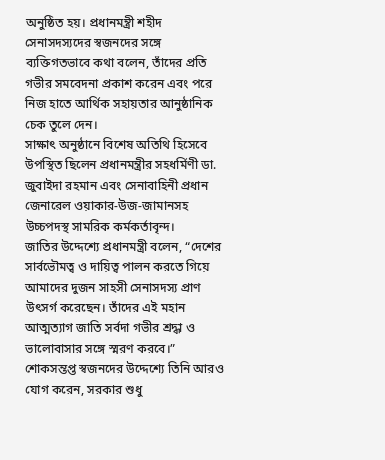অনুষ্ঠিত হয়। প্রধানমন্ত্রী শহীদ সেনাসদস্যদের স্বজনদের সঙ্গে ব্যক্তিগতভাবে কথা বলেন, তাঁদের প্রতি গভীর সমবেদনা প্রকাশ করেন এবং পরে নিজ হাতে আর্থিক সহায়তার আনুষ্ঠানিক চেক তুলে দেন।
সাক্ষাৎ অনুষ্ঠানে বিশেষ অতিথি হিসেবে উপস্থিত ছিলেন প্রধানমন্ত্রীর সহধর্মিণী ডা. জুবাইদা রহমান এবং সেনাবাহিনী প্রধান জেনারেল ওয়াকার-উজ-জামানসহ উচ্চপদস্থ সামরিক কর্মকর্তাবৃন্দ।
জাতির উদ্দেশ্যে প্রধানমন্ত্রী বলেন, “দেশের সার্বভৌমত্ব ও দায়িত্ব পালন করতে গিয়ে আমাদের দুজন সাহসী সেনাসদস্য প্রাণ উৎসর্গ করেছেন। তাঁদের এই মহান আত্মত্যাগ জাতি সর্বদা গভীর শ্রদ্ধা ও ভালোবাসার সঙ্গে স্মরণ করবে।” শোকসন্তপ্ত স্বজনদের উদ্দেশ্যে তিনি আরও যোগ করেন, সরকার শুধু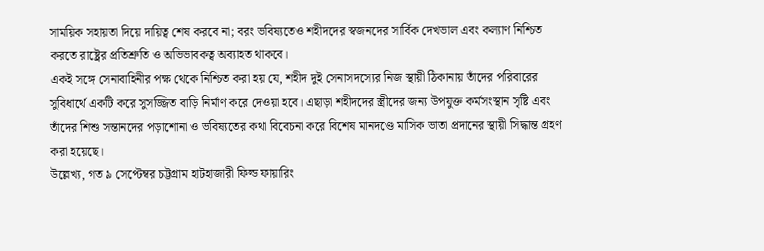সাময়িক সহায়তা দিয়ে দায়িত্ব শেষ করবে না; বরং ভবিষ্যতেও শহীদদের স্বজনদের সার্বিক দেখভাল এবং কল্যাণ নিশ্চিত করতে রাষ্ট্রের প্রতিশ্রুতি ও অভিভাবকত্ব অব্যাহত থাকবে।
একই সঙ্গে সেনাবাহিনীর পক্ষ থেকে নিশ্চিত করা হয় যে, শহীদ দুই সেনাসদস্যের নিজ স্থায়ী ঠিকানায় তাঁদের পরিবারের সুবিধার্থে একটি করে সুসজ্জিত বাড়ি নির্মাণ করে দেওয়া হবে। এছাড়া শহীদদের স্ত্রীদের জন্য উপযুক্ত কর্মসংস্থান সৃষ্টি এবং তাঁদের শিশু সন্তানদের পড়াশোনা ও ভবিষ্যতের কথা বিবেচনা করে বিশেষ মানদণ্ডে মাসিক ভাতা প্রদানের স্থায়ী সিদ্ধান্ত গ্রহণ করা হয়েছে।
উল্লেখ্য, গত ৯ সেপ্টেম্বর চট্টগ্রাম হাটহাজারী ফিল্ড ফায়ারিং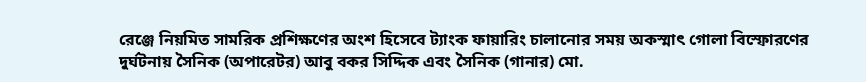রেঞ্জে নিয়মিত সামরিক প্রশিক্ষণের অংশ হিসেবে ট্যাংক ফায়ারিং চালানোর সময় অকস্মাৎ গোলা বিস্ফোরণের দুর্ঘটনায় সৈনিক (অপারেটর) আবু বকর সিদ্দিক এবং সৈনিক (গানার) মো.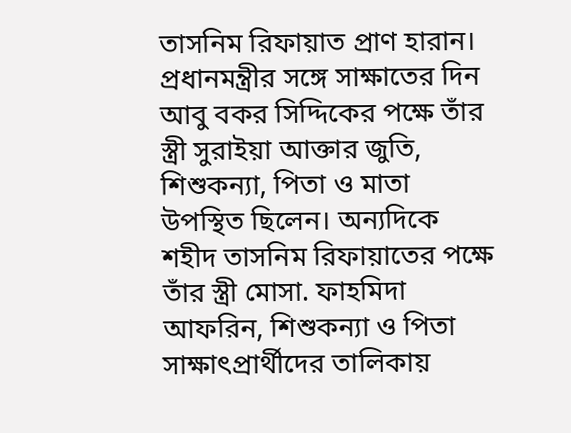তাসনিম রিফায়াত প্রাণ হারান।
প্রধানমন্ত্রীর সঙ্গে সাক্ষাতের দিন আবু বকর সিদ্দিকের পক্ষে তাঁর স্ত্রী সুরাইয়া আক্তার জুতি, শিশুকন্যা, পিতা ও মাতা উপস্থিত ছিলেন। অন্যদিকে শহীদ তাসনিম রিফায়াতের পক্ষে তাঁর স্ত্রী মোসা. ফাহমিদা আফরিন, শিশুকন্যা ও পিতা সাক্ষাৎপ্রার্থীদের তালিকায়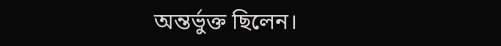অন্তর্ভুক্ত ছিলেন।